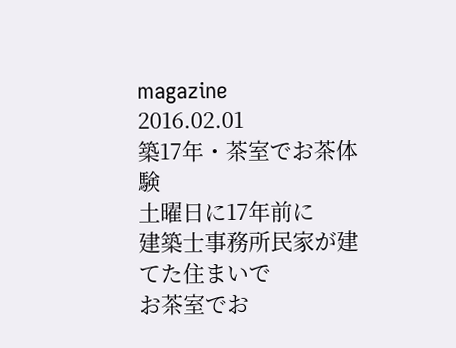magazine
2016.02.01
築17年・茶室でお茶体験
土曜日に17年前に
建築士事務所民家が建てた住まいで
お茶室でお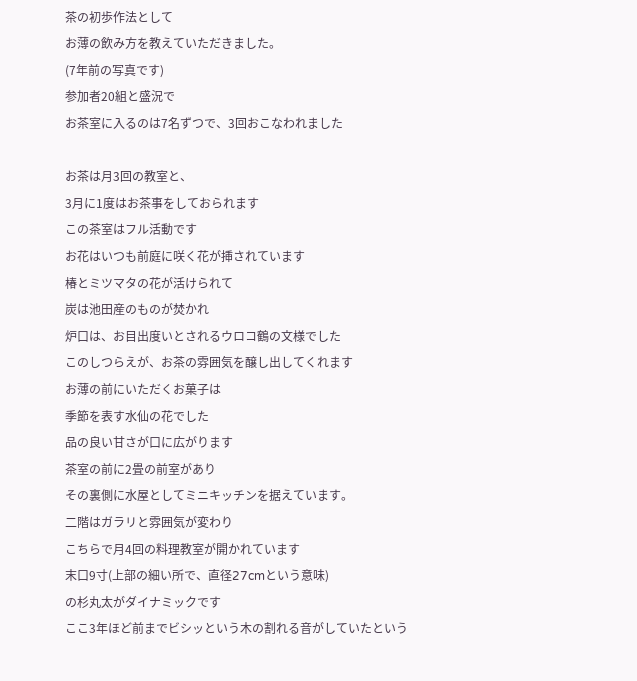茶の初歩作法として
お薄の飲み方を教えていただきました。
(7年前の写真です)
参加者20組と盛況で
お茶室に入るのは7名ずつで、3回おこなわれました

お茶は月3回の教室と、
3月に1度はお茶事をしておられます
この茶室はフル活動です
お花はいつも前庭に咲く花が挿されています
椿とミツマタの花が活けられて
炭は池田産のものが焚かれ
炉口は、お目出度いとされるウロコ鶴の文様でした
このしつらえが、お茶の雰囲気を醸し出してくれます
お薄の前にいただくお菓子は
季節を表す水仙の花でした
品の良い甘さが口に広がります
茶室の前に2畳の前室があり
その裏側に水屋としてミニキッチンを据えています。
二階はガラリと雰囲気が変わり
こちらで月4回の料理教室が開かれています
末口9寸(上部の細い所で、直径27cmという意味)
の杉丸太がダイナミックです
ここ3年ほど前までビシッという木の割れる音がしていたという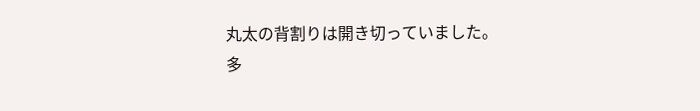丸太の背割りは開き切っていました。
多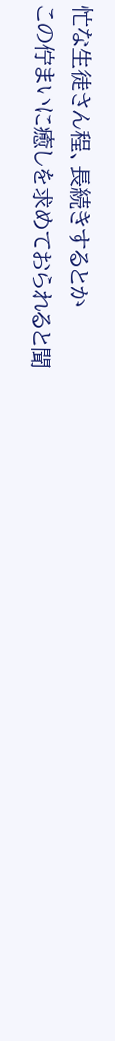忙な生徒さん程、長続きするとか
この佇まいに癒しを求めておられると聞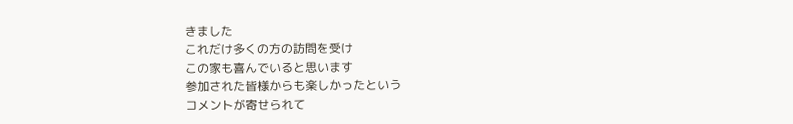きました
これだけ多くの方の訪問を受け
この家も喜んでいると思います
参加された皆様からも楽しかったという
コメントが寄せられて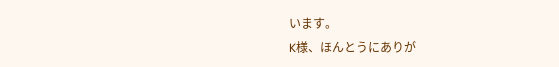います。
K様、ほんとうにありが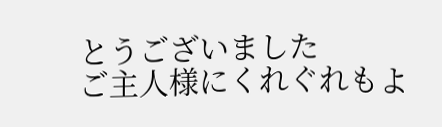とうございました
ご主人様にくれぐれもよ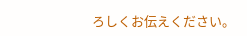ろしくお伝えください。